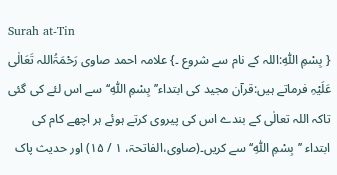Surah at-Tin
{ بِسْمِ اللّٰهِ:اللہ کے نام سے شروع ۔} علامہ احمد صاوی رَحْمَۃُاللہ تَعَالٰی عَلَیْہِ فرماتے ہیں:قرآن مجید کی ابتداء’’ بِسْمِ اللّٰهِ‘‘سے اس لئے کی گئی تاکہ اللہ تعالٰی کے بندے اس کی پیروی کرتے ہوئے ہر اچھے کام کی ابتداء ’’بِسْمِ اللّٰهِ‘‘ سے کریں۔(صاوی،الفاتحۃ، ۱ / ۱۵) اور حدیث پاک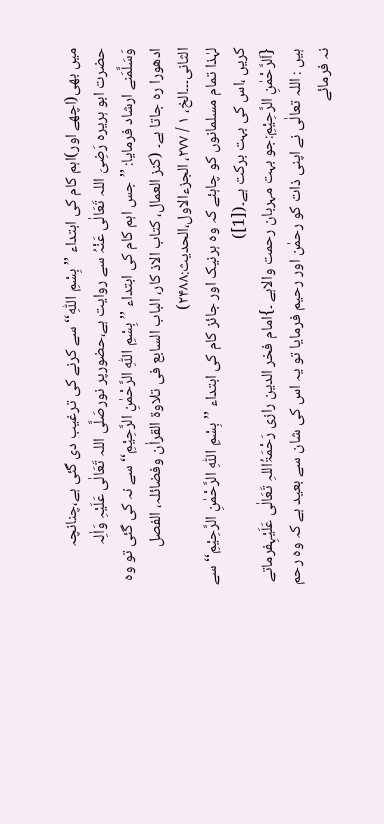میں بھی(اچھے اور)اہم کام کی ابتداء ’’بِسْمِ اللّٰهِ‘‘ سے کرنے کی ترغیب دی گئی ہے،چنانچہ
حضرت ابو ہریرہ رَضِیَ اللہ تَعَالٰی عَنْہُ سے روایت ہے،حضورپر نورصَلَّی اللہ تَعَالٰی عَلَیْہِ وَاٰلِہ وَسَلَّمَنے ارشاد فرمایا: ’’جس اہم کام کی ابتداء ’’بِسْمِ اللّٰهِ الرَّحْمٰنِ الرَّحِیْمِ‘‘ سے نہ کی گئی تو وہ ادھورا رہ جاتا ہے۔ (کنز العمال، کتاب الاذ کار، الباب السابع فی تلاوۃ القراٰن وفضائلہ، الفصل الثانی۔۔۔الخ، ۱ / ۲۷۷، الجزءالاول،الحدیث:۲۴۸۸)
لہٰذا تمام مسلمانوں کو چاہئے کہ وہ ہرنیک اور جائز کام کی ابتداء ’’بِسْمِ اللّٰهِ الرَّحْمٰنِ الرَّحِیْمِ‘‘ سے کریں ،اس کی بہت برکت ہے۔([1])
{اَلرَّحْمٰنِ الرَّحِیْمِ:جو بہت مہربان رحمت والاہے ۔}امام فخر الدین رازی رَحْمَۃُاللہِ تَعَالٰی عَلَیْہِفرماتے ہیں : اللہ تعالٰی نے اپنی ذات کو رحمٰن اور رحیم فرمایا تو یہ اس کی شان سے بعید ہے کہ وہ رحم نہ فرمائے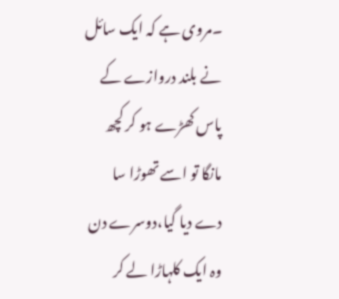۔مروی ہے کہ ایک سائل نے بلند دروازے کے پاس کھڑے ہو کر کچھ مانگا تو اسے تھوڑا سا دے دیا گیا،دوسرے دن وہ ایک کلہاڑا لے کر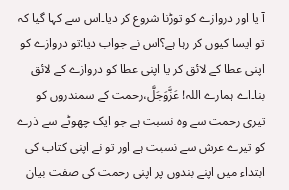آ یا اور دروازے کو توڑنا شروع کر دیا۔اس سے کہا گیا کہ تو ایسا کیوں کر رہا ہے؟اس نے جواب دیا:تو دروازے کو اپنی عطا کے لائق کر یا اپنی عطا کو دروازے کے لائق بنا۔اے ہمارے اللہ! عَزَّوَجَلَّ،رحمت کے سمندروں کو تیری رحمت سے وہ نسبت ہے جو ایک چھوٹے سے ذرے کو تیرے عرش سے نسبت ہے اور تو نے اپنی کتاب کی ابتداء میں اپنے بندوں پر اپنی رحمت کی صفت بیان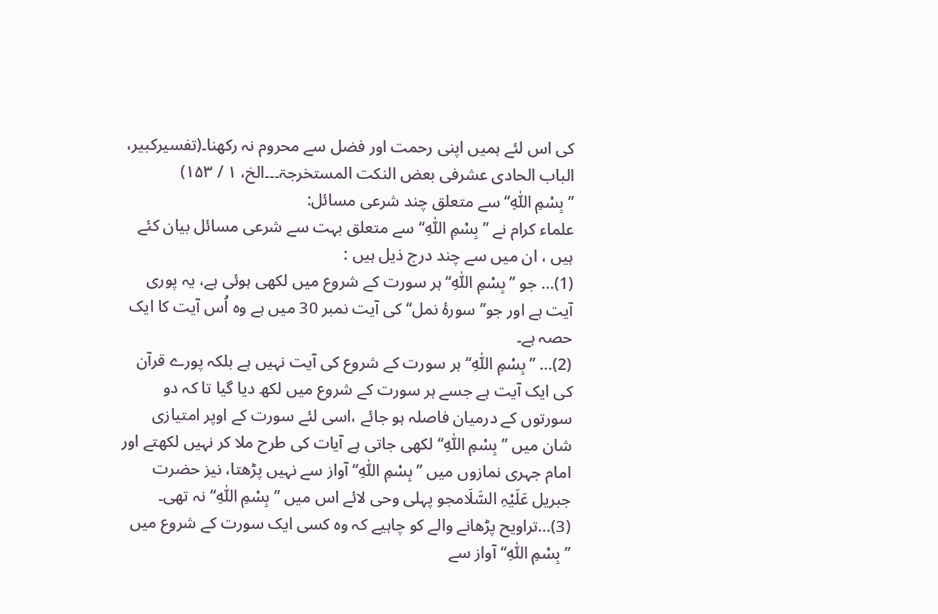کی اس لئے ہمیں اپنی رحمت اور فضل سے محروم نہ رکھنا۔(تفسیرکبیر، الباب الحادی عشرفی بعض النکت المستخرجۃ۔۔۔الخ، ۱ / ۱۵۳)
’’بِسْمِ اللّٰهِ‘‘سے متعلق چند شرعی مسائل:
علماء کرام نے ’’ بِسْمِ اللّٰهِ‘‘ سے متعلق بہت سے شرعی مسائل بیان کئے ہیں ، ان میں سے چند درج ذیل ہیں :
(1)… جو ’’ بِسْمِ اللّٰهِ‘‘ہر سورت کے شروع میں لکھی ہوئی ہے، یہ پوری آیت ہے اور جو’’سورۂ نمل‘‘ کی آیت نمبر 30 میں ہے وہ اُس آیت کا ایک حصہ ہے۔
(2)… ’’بِسْمِ اللّٰهِ‘‘ ہر سورت کے شروع کی آیت نہیں ہے بلکہ پورے قرآن کی ایک آیت ہے جسے ہر سورت کے شروع میں لکھ دیا گیا تا کہ دو سورتوں کے درمیان فاصلہ ہو جائے ،اسی لئے سورت کے اوپر امتیازی شان میں ’’بِسْمِ اللّٰهِ‘‘ لکھی جاتی ہے آیات کی طرح ملا کر نہیں لکھتے اور امام جہری نمازوں میں ’’بِسْمِ اللّٰهِ‘‘ آواز سے نہیں پڑھتا، نیز حضرت جبریل عَلَیْہِ السَّلَامجو پہلی وحی لائے اس میں ’’ بِسْمِ اللّٰهِ‘‘ نہ تھی۔
(3)…تراویح پڑھانے والے کو چاہیے کہ وہ کسی ایک سورت کے شروع میں ’’بِسْمِ اللّٰهِ‘‘ آواز سے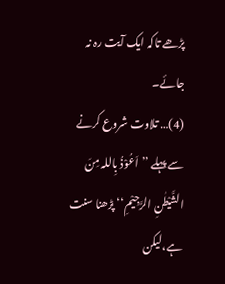پڑھے تاکہ ایک آیت رہ نہ جائے۔
(4)… تلاوت شروع کرنے سے پہلے ’’اَعُوْذُ بِاللہ مِنَ الشَّیْطٰنِ الرَّجِیْمِ‘‘ پڑھنا سنت ہے،لیکن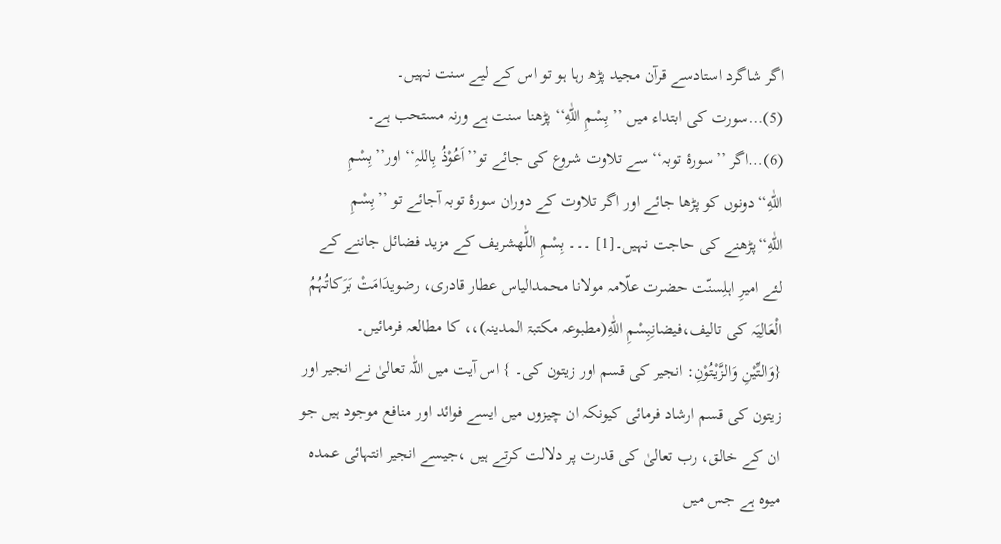اگر شاگرد استادسے قرآن مجید پڑھ رہا ہو تو اس کے لیے سنت نہیں۔
(5)…سورت کی ابتداء میں ’’ بِسْمِ اللّٰهِ‘‘ پڑھنا سنت ہے ورنہ مستحب ہے۔
(6)…اگر ’’سورۂ توبہ‘‘ سے تلاوت شروع کی جائے تو’’اَعُوْذُ بِاللہِ‘‘ اور’’بِسْمِ اللّٰهِ‘‘دونوں کو پڑھا جائے اور اگر تلاوت کے دوران سورۂ توبہ آجائے تو ’’بِسْمِ اللّٰهِ‘‘پڑھنے کی حاجت نہیں۔[1] ۔۔۔ بِسْمِ اللّٰهشریف کے مزید فضائل جاننے کے لئے امیرِ اہلِسنّت حضرت علّامہ مولانا محمدالیاس عطار قادری، رضویدَامَتْ بَرَکاتُہُمُ الْعَالِیَہ کی تالیف،فیضانِبِسْمِ اللّٰهِ(مطبوعہ مکتبۃ المدینہ)،، کا مطالعہ فرمائیں۔
{وَالتِّیْنِ وَالزَّیْتُوْنِ: انجیر کی قسم اور زیتون کی۔ } اس آیت میں اللّٰہ تعالیٰ نے انجیر اور زیتون کی قسم ارشاد فرمائی کیونکہ ان چیزوں میں ایسے فوائد اور منافع موجود ہیں جو ان کے خالق، رب تعالیٰ کی قدرت پر دلالت کرتے ہیں ،جیسے انجیر انتہائی عمدہ میوہ ہے جس میں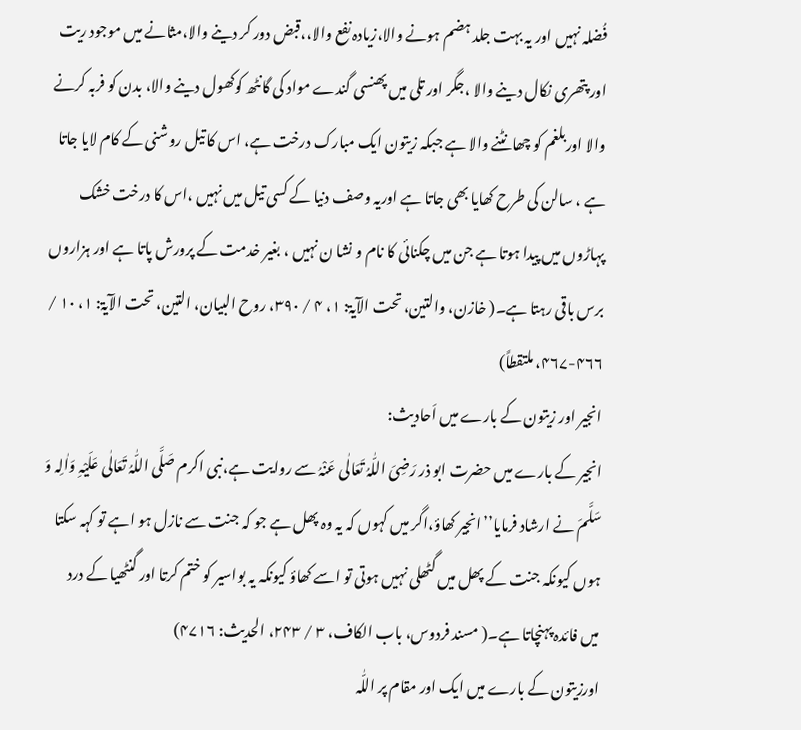فُضلہ نہیں اور یہ بہت جلد ہضم ہونے والا،زیادہ نفع والا،،قبض دور کر دینے والا،مثانے میں موجود ریت اور پتھری نکال دینے والا ،جگر اور تلی میں پھنسی گندے مواد کی گانٹھ کوکھول دینے والا، بدن کو فربہ کرنے والا اوربلغم کو چھانٹنے والا ہے جبکہ زیتون ایک مبارک درخت ہے، اس کا تیل روشنی کے کام لایا جاتا ہے ، سالن کی طرح کھایا بھی جاتا ہے اوریہ وصف دنیا کے کسی تیل میں نہیں ،اس کا درخت خشک پہاڑوں میں پیدا ہوتا ہے جن میں چکنائی کا نام و نشا ن نہیں ، بغیر خدمت کے پرورش پاتا ہے اور ہزاروں برس باقی رہتا ہے۔( خازن، والتین، تحت الآیۃ: ۱، ۴ / ۳۹۰، روح البیان، التین، تحت الآیۃ: ۱، ۱۰ / ۴۶۶-۴۶۷، ملتقطاً)
انجیر اور زیتون کے بارے میں اَحادیث:
انجیر کے بارے میں حضرت ابو ذر رَضِیَ اللّٰہُ تَعَالٰی عَنْہُ سے روایت ہے،نبی اکرم صَلَّی اللّٰہُ تَعَالٰی عَلَیْہِ وَاٰلِہ وَ سَلَّمَ نے ارشاد فرمایا’’انجیر کھاؤ،اگر میں کہوں کہ یہ وہ پھل ہے جو کہ جنت سے نازل ہو اہے تو کہہ سکتا ہوں کیونکہ جنت کے پھل میں گٹھلی نہیں ہوتی تو اسے کھاؤ کیونکہ یہ بواسیر کو ختم کرتا اور گنٹھیا کے درد میں فائدہ پہنچاتا ہے۔( مسند فردوس، باب الکاف، ۳ / ۲۴۳، الحدیث: ۴۷۱۶)
اورزیتون کے بارے میں ایک اور مقام پر اللّٰہ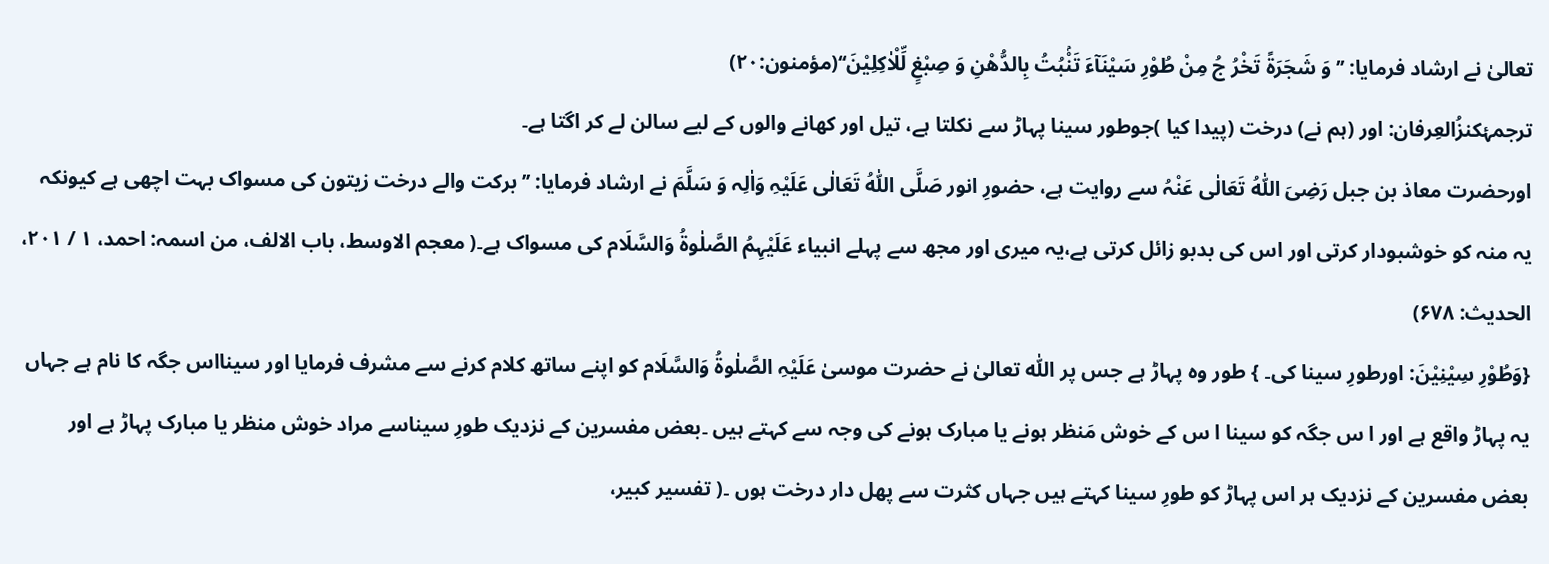تعالیٰ نے ارشاد فرمایا: ’’ وَ شَجَرَةً تَخْرُ جُ مِنْ طُوْرِ سَیْنَآءَ تَنْۢبُتُ بِالدُّهْنِ وَ صِبْغٍ لِّلْاٰكِلِیْنَ‘‘(مؤمنون:۲۰)
ترجمۂکنزُالعِرفان: اور (ہم نے) درخت (پیدا کیا )جوطور سینا پہاڑ سے نکلتا ہے، تیل اور کھانے والوں کے لیے سالن لے کر اگتا ہے۔
اورحضرت معاذ بن جبل رَضِیَ اللّٰہُ تَعَالٰی عَنْہُ سے روایت ہے، حضورِ انور صَلَّی اللّٰہُ تَعَالٰی عَلَیْہِ وَاٰلِہ وَ سَلَّمَ نے ارشاد فرمایا: ’’برکت والے درخت زیتون کی مسواک بہت اچھی ہے کیونکہ یہ منہ کو خوشبودار کرتی اور اس کی بدبو زائل کرتی ہے،یہ میری اور مجھ سے پہلے انبیاء عَلَیْہِمُ الصَّلٰوۃُ وَالسَّلَام کی مسواک ہے۔( معجم الاوسط، باب الالف، من اسمہ: احمد، ۱ / ۲۰۱، الحدیث: ۶۷۸)
{وَطُوْرِ سِیْنِیْنَ: اورطورِ سینا کی۔ } طور وہ پہاڑ ہے جس پر اللّٰہ تعالیٰ نے حضرت موسیٰ عَلَیْہِ الصَّلٰوۃُ وَالسَّلَام کو اپنے ساتھ کلام کرنے سے مشرف فرمایا اور سینااس جگہ کا نام ہے جہاں یہ پہاڑ واقع ہے اور ا س جگہ کو سینا ا س کے خوش مَنظر ہونے یا مبارک ہونے کی وجہ سے کہتے ہیں ۔بعض مفسرین کے نزدیک طورِ سیناسے مراد خوش منظر یا مبارک پہاڑ ہے اور بعض مفسرین کے نزدیک ہر اس پہاڑ کو طورِ سینا کہتے ہیں جہاں کثرت سے پھل دار درخت ہوں ۔( تفسیر کبیر،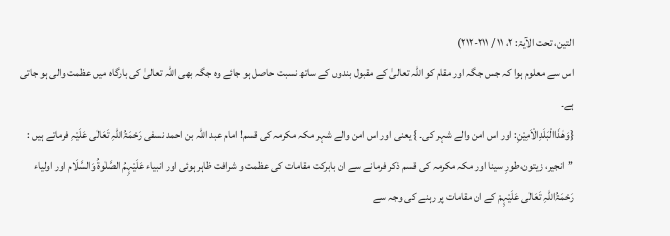التین، تحت الآیۃ: ۲، ۱۱ / ۲۱۱-۲۱۲)
اس سے معلوم ہوا کہ جس جگہ اور مقام کو اللّٰہ تعالیٰ کے مقبول بندوں کے ساتھ نسبت حاصل ہو جائے وہ جگہ بھی اللّٰہ تعالیٰ کی بارگاہ میں عظمت والی ہو جاتی ہے۔
{وَهٰذَاالْبَلَدِالْاَمِیْنِ: اور اس امن والے شہر کی۔ } یعنی اور اس امن والے شہر مکہ مکرمہ کی قسم! امام عبد اللّٰہ بن احمد نسفی رَحْمَۃُاللّٰہِ تَعَالٰی عَلَیْہِ فرماتے ہیں : ’’انجیر، زیتون،طورِ سینا اور مکہ مکرمہ کی قسم ذکر فرمانے سے ان بابرکت مقامات کی عظمت و شرافت ظاہر ہوئی اور انبیاء عَلَیْہِمُ الصَّلٰوۃُ وَالسَّلَام اور اولیاء رَحْمَۃُاللّٰہِ تَعَالٰی عَلَیْہِمْ کے ان مقامات پر رہنے کی وجہ سے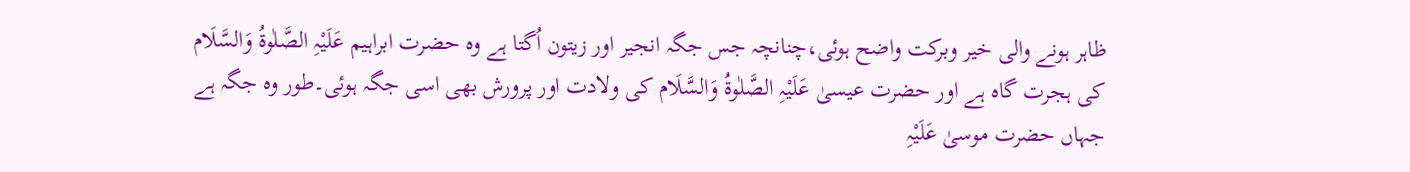ظاہر ہونے والی خیر وبرکت واضح ہوئی،چنانچہ جس جگہ انجیر اور زیتون اُگتا ہے وہ حضرت ابراہیم عَلَیْہِ الصَّلٰوۃُ وَالسَّلَام کی ہجرت گاہ ہے اور حضرت عیسیٰ عَلَیْہِ الصَّلٰوۃُ وَالسَّلَام کی ولادت اور پرورش بھی اسی جگہ ہوئی۔طور وہ جگہ ہے جہاں حضرت موسیٰ عَلَیْہِ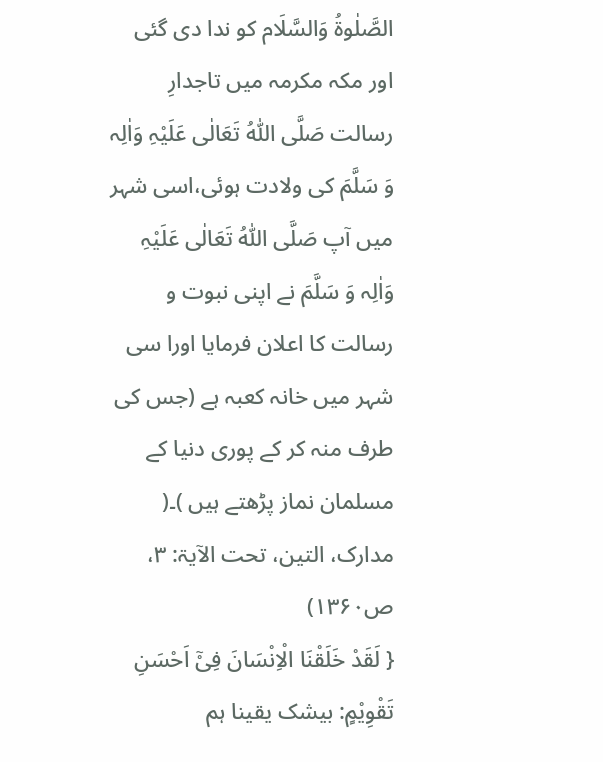الصَّلٰوۃُ وَالسَّلَام کو ندا دی گئی اور مکہ مکرمہ میں تاجدارِ رسالت صَلَّی اللّٰہُ تَعَالٰی عَلَیْہِ وَاٰلِہ وَ سَلَّمَ کی ولادت ہوئی،اسی شہر میں آپ صَلَّی اللّٰہُ تَعَالٰی عَلَیْہِ وَاٰلِہ وَ سَلَّمَ نے اپنی نبوت و رسالت کا اعلان فرمایا اورا سی شہر میں خانہ کعبہ ہے (جس کی طرف منہ کر کے پوری دنیا کے مسلمان نماز پڑھتے ہیں )۔( مدارک، التین، تحت الآیۃ: ۳، ص۱۳۶۰)
{ لَقَدْ خَلَقْنَا الْاِنْسَانَ فِیْۤ اَحْسَنِ تَقْوِیْمٍ: بیشک یقینا ہم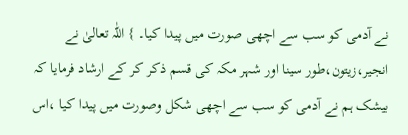نے آدمی کو سب سے اچھی صورت میں پیدا کیا۔ } اللّٰہ تعالیٰ نے انجیر،زیتون،طور سینا اور شہر مکہ کی قسم ذکر کر کے ارشاد فرمایا کہ بیشک ہم نے آدمی کو سب سے اچھی شکل وصورت میں پیدا کیا ،اس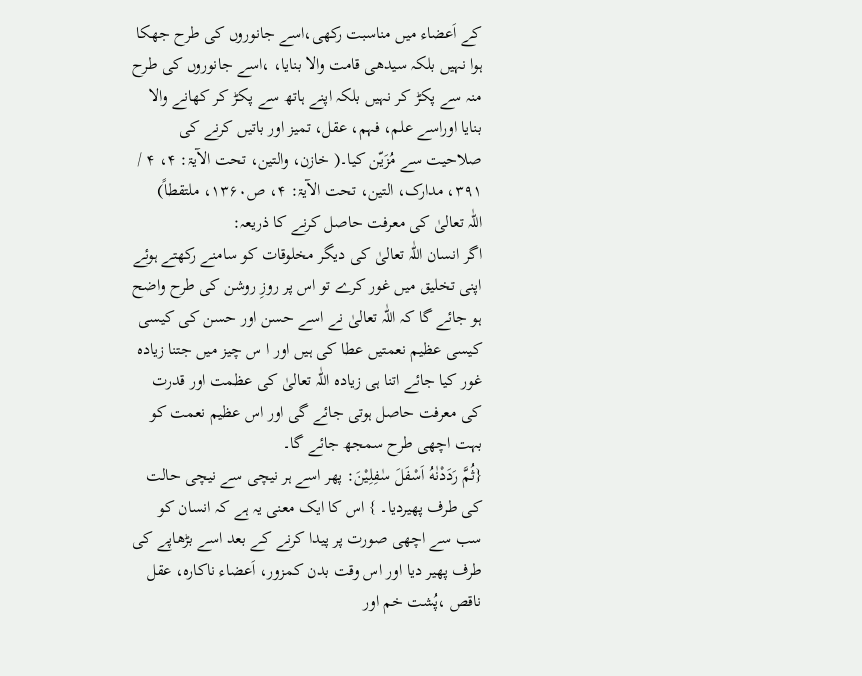کے اَعضاء میں مناسبت رکھی،اسے جانوروں کی طرح جھکا ہوا نہیں بلکہ سیدھی قامت والا بنایا، ،اسے جانوروں کی طرح منہ سے پکڑ کر نہیں بلکہ اپنے ہاتھ سے پکڑ کر کھانے والا بنایا اوراسے علم، فہم، عقل، تمیز اور باتیں کرنے کی صلاحیت سے مُزَیّن کیا۔( خازن، والتین، تحت الآیۃ: ۴، ۴ / ۳۹۱، مدارک، التین، تحت الآیۃ: ۴، ص۱۳۶۰، ملتقطاً)
اللّٰہ تعالیٰ کی معرفت حاصل کرنے کا ذریعہ:
اگر انسان اللّٰہ تعالیٰ کی دیگر مخلوقات کو سامنے رکھتے ہوئے اپنی تخلیق میں غور کرے تو اس پر روزِ روشن کی طرح واضح ہو جائے گا کہ اللّٰہ تعالیٰ نے اسے حسن اور حسن کی کیسی کیسی عظیم نعمتیں عطا کی ہیں اور ا س چیز میں جتنا زیادہ غور کیا جائے اتنا ہی زیادہ اللّٰہ تعالیٰ کی عظمت اور قدرت کی معرفت حاصل ہوتی جائے گی اور اس عظیم نعمت کو بہت اچھی طرح سمجھ جائے گا۔
{ثُمَّ رَدَدْنٰهُ اَسْفَلَ سٰفِلِیْنَ: پھر اسے ہر نیچی سے نیچی حالت کی طرف پھیردیا۔ } اس کا ایک معنی یہ ہے کہ انسان کو سب سے اچھی صورت پر پیدا کرنے کے بعد اسے بڑھاپے کی طرف پھیر دیا اور اس وقت بدن کمزور، اَعضاء ناکارہ، عقل ناقص ،پُشت خم اور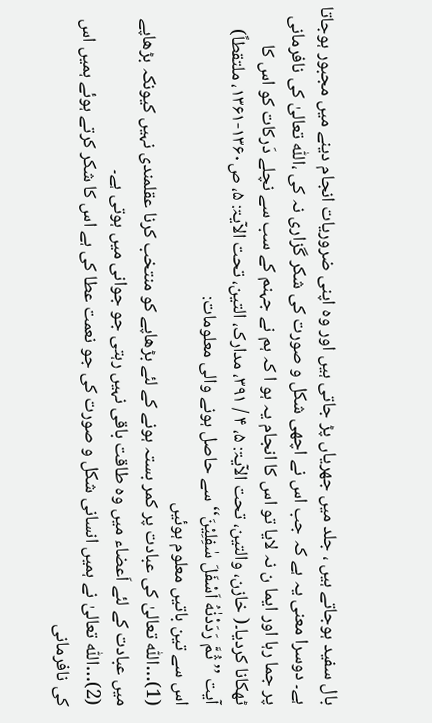بال سفید ہوجاتے ہیں ، جلد میں جھریاں پڑ جاتی ہیں اور وہ اپنی ضروریات انجام دینے میں مجبور ہوجاتا ہے۔ دوسرا معنی یہ ہے کہ جب اس نے اچھی شکل و صورت کی شکر گزاری نہ کی ،اللّٰہ تعالیٰ کی نافرمانی پر جما رہا اور ایما ن نہ لایا تو اس کا انجام یہ ہو ا کہ ہم نے جہنم کے سب سے نچلے دَرکات کو اس کا ٹھکانا کردیا۔( خازن، والتین، تحت الآیۃ: ۵، ۴ / ۳۹۱، مدارک، التین، تحت الآیۃ: ۵، ص۱۳۶۰-۱۳۶۱، ملتقطاً)
آیت ’’ ثُمَّ رَدَدْنٰهُ اَسْفَلَ سٰفِلِیْنَ‘‘ سے حاصل ہونے والی معلومات:
اس سے تین باتیں معلوم ہوئیں
(1)…اللّٰہ تعالیٰ کی عبادت پر کمر بستہ ہونے کے لئے بڑھاپے کو منتخب کرنا عقلمندی نہیں کیونکہ بڑھاپے میں عبادت کے لئے اَعضاء میں وہ طاقت باقی نہیں رہتی جو جوانی میں ہوتی ہے۔
(2)…اللّٰہ تعالیٰ نے ہمیں انسانی شکل و صورت کی جو نعمت عطا کی ہے اس کا شکر کرتے ہوئے ہمیں اس کی نافرمانی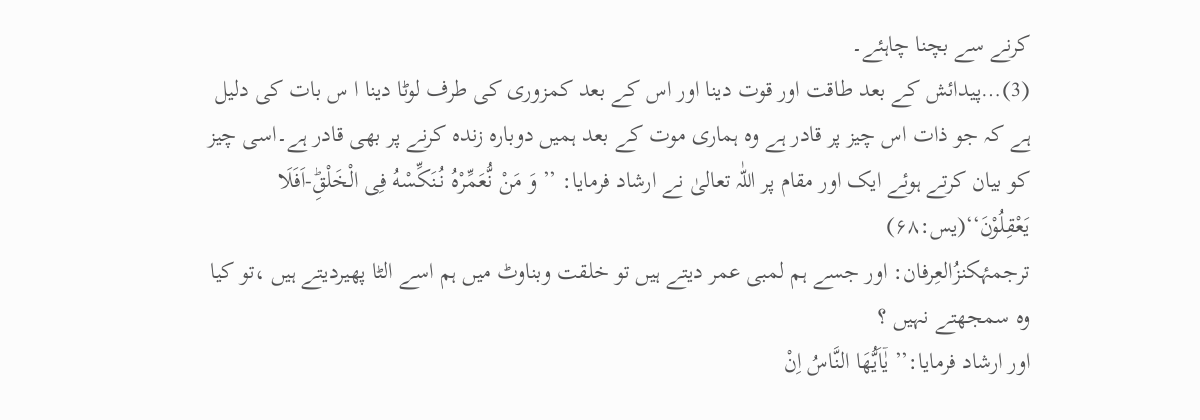کرنے سے بچنا چاہئے۔
(3)…پیدائش کے بعد طاقت اور قوت دینا اور اس کے بعد کمزوری کی طرف لوٹا دینا ا س بات کی دلیل ہے کہ جو ذات اس چیز پر قادر ہے وہ ہماری موت کے بعد ہمیں دوبارہ زندہ کرنے پر بھی قادر ہے۔اسی چیز کو بیان کرتے ہوئے ایک اور مقام پر اللّٰہ تعالیٰ نے ارشاد فرمایا: ’’ وَ مَنْ نُّعَمِّرْهُ نُنَكِّسْهُ فِی الْخَلْقِؕ-اَفَلَا یَعْقِلُوْنَ‘‘(یس:۶۸)
ترجمۂکنزُالعِرفان: اور جسے ہم لمبی عمر دیتے ہیں تو خلقت وبناوٹ میں ہم اسے الٹا پھیردیتے ہیں ،تو کیا وہ سمجھتے نہیں ؟
اور ارشاد فرمایا:’’ یٰۤاَیُّهَا النَّاسُ اِنْ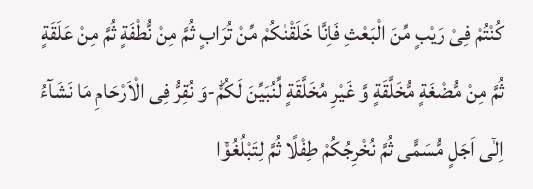كُنْتُمْ فِیْ رَیْبٍ مِّنَ الْبَعْثِ فَاِنَّا خَلَقْنٰكُمْ مِّنْ تُرَابٍ ثُمَّ مِنْ نُّطْفَةٍ ثُمَّ مِنْ عَلَقَةٍ ثُمَّ مِنْ مُّضْغَةٍ مُّخَلَّقَةٍ وَّ غَیْرِ مُخَلَّقَةٍ لِّنُبَیِّنَ لَكُمْؕ-وَ نُقِرُّ فِی الْاَرْحَامِ مَا نَشَآءُ اِلٰۤى اَجَلٍ مُّسَمًّى ثُمَّ نُخْرِجُكُمْ طِفْلًا ثُمَّ لِتَبْلُغُوْۤا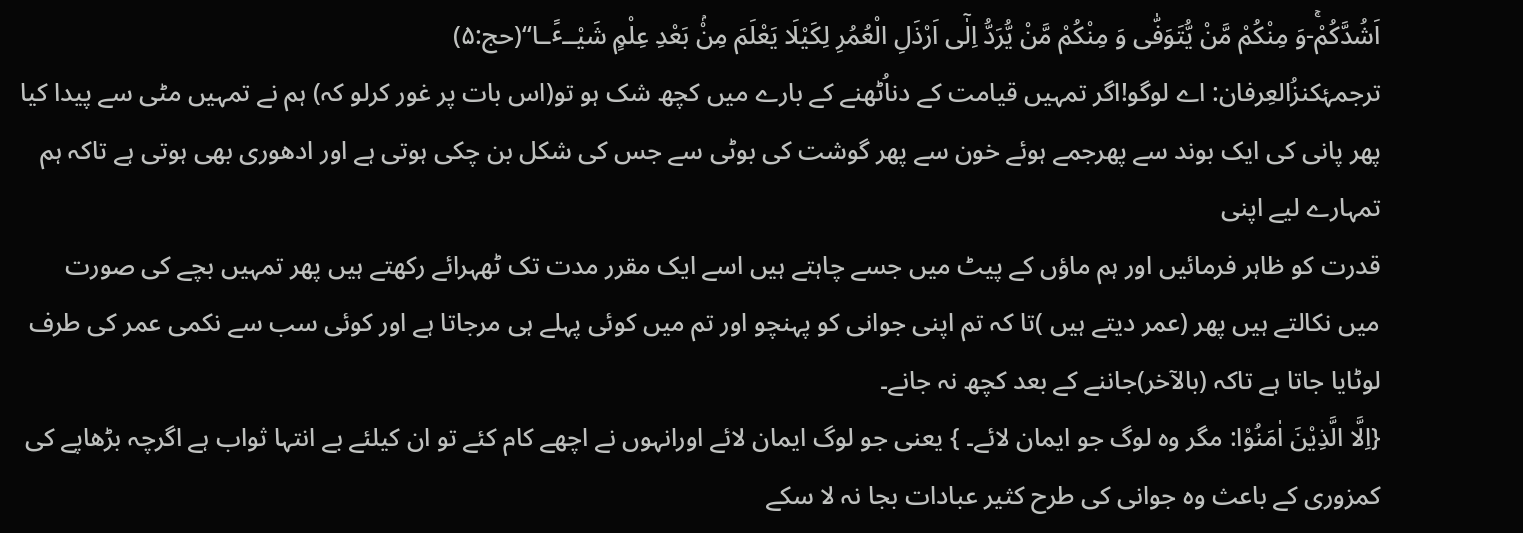اَشُدَّكُمْۚ-وَ مِنْكُمْ مَّنْ یُّتَوَفّٰى وَ مِنْكُمْ مَّنْ یُّرَدُّ اِلٰۤى اَرْذَلِ الْعُمُرِ لِكَیْلَا یَعْلَمَ مِنْۢ بَعْدِ عِلْمٍ شَیْــٴًـا‘‘(حج:۵)
ترجمۂکنزُالعِرفان: اے لوگو!اگر تمہیں قیامت کے دناُٹھنے کے بارے میں کچھ شک ہو تو(اس بات پر غور کرلو کہ) ہم نے تمہیں مٹی سے پیدا کیا پھر پانی کی ایک بوند سے پھرجمے ہوئے خون سے پھر گوشت کی بوٹی سے جس کی شکل بن چکی ہوتی ہے اور ادھوری بھی ہوتی ہے تاکہ ہم تمہارے لیے اپنی
قدرت کو ظاہر فرمائیں اور ہم ماؤں کے پیٹ میں جسے چاہتے ہیں اسے ایک مقرر مدت تک ٹھہرائے رکھتے ہیں پھر تمہیں بچے کی صورت میں نکالتے ہیں پھر (عمر دیتے ہیں )تا کہ تم اپنی جوانی کو پہنچو اور تم میں کوئی پہلے ہی مرجاتا ہے اور کوئی سب سے نکمی عمر کی طرف لوٹایا جاتا ہے تاکہ (بالآخر)جاننے کے بعد کچھ نہ جانے۔
{اِلَّا الَّذِیْنَ اٰمَنُوْا: مگر وہ لوگ جو ایمان لائے۔ } یعنی جو لوگ ایمان لائے اورانہوں نے اچھے کام کئے تو ان کیلئے بے انتہا ثواب ہے اگرچہ بڑھاپے کی کمزوری کے باعث وہ جوانی کی طرح کثیر عبادات بجا نہ لا سکے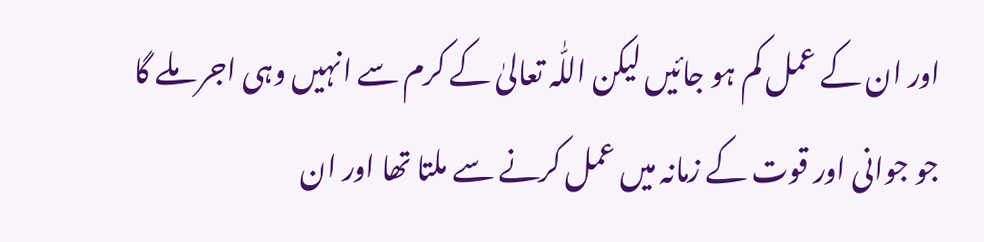اور ان کے عمل کم ہو جائیں لیکن اللّٰہ تعالیٰ کے کرم سے انہیں وہی اجر ملے گا جو جوانی اور قوت کے زمانہ میں عمل کرنے سے ملتا تھا اور ان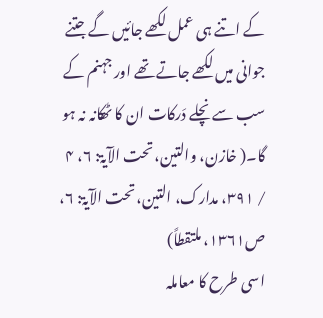کے اتنے ہی عمل لکھے جائیں گے جتنے جوانی میں لکھے جاتے تھے اور جہنم کے سب سے نچلے دَرکات ان کا ٹھکانہ نہ ہو گا۔( خازن، والتین، تحت الآیۃ: ۶، ۴ / ۳۹۱، مدارک، التین، تحت الآیۃ: ۶، ص۱۳۶۱، ملتقطاً)
اسی طرح کا معاملہ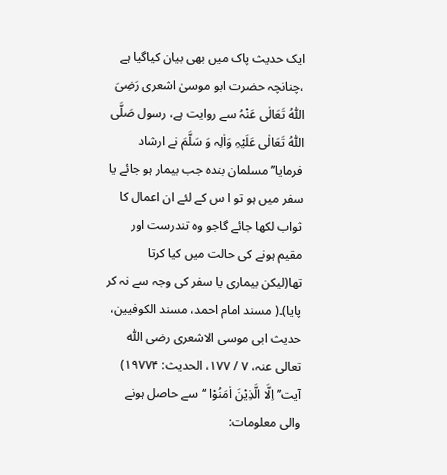ایک حدیث پاک میں بھی بیان کیاگیا ہے ،چنانچہ حضرت ابو موسیٰ اشعری رَضِیَ اللّٰہُ تَعَالٰی عَنْہُ سے روایت ہے، رسول صَلَّی اللّٰہُ تَعَالٰی عَلَیْہِ وَاٰلِہ وَ سَلَّمَ نے ارشاد فرمایا’’مسلمان بندہ جب بیمار ہو جائے یا سفر میں ہو تو ا س کے لئے ان اعمال کا ثواب لکھا جائے گاجو وہ تندرست اور مقیم ہونے کی حالت میں کیا کرتا تھا(لیکن بیماری یا سفر کی وجہ سے نہ کر پایا)۔( مسند امام احمد، مسند الکوفیین، حدیث ابی موسی الاشعری رضی اللّٰہ تعالی عنہ، ۷ / ۱۷۷، الحدیث: ۱۹۷۷۴)
آیت’’ اِلَّا الَّذِیْنَ اٰمَنُوْا ‘‘سے حاصل ہونے والی معلومات: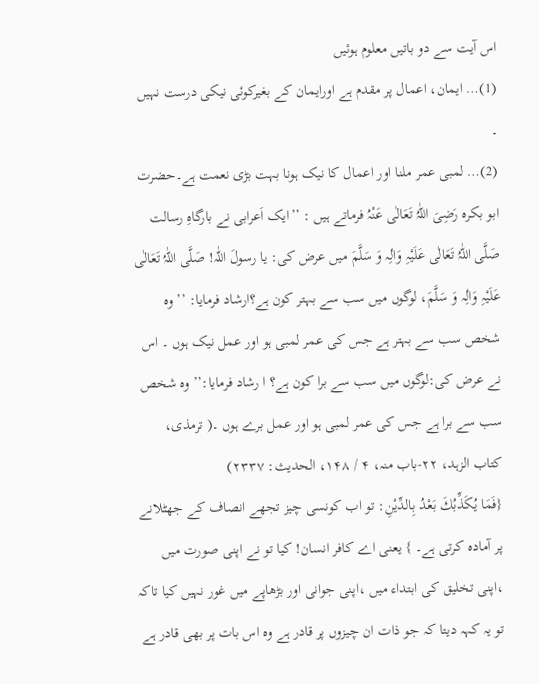اس آیت سے دو باتیں معلوم ہوئیں
(1)… ایمان، اعمال پر مقدم ہے اورایمان کے بغیرکوئی نیکی درست نہیں ۔
(2)… لمبی عمر ملنا اور اعمال کا نیک ہونا بہت بڑی نعمت ہے۔حضرت ابو بکرہ رَضِیَ اللّٰہُ تَعَالٰی عَنْہُ فرماتے ہیں : ’’ایک اَعرابی نے بارگاہِ رسالت صَلَّی اللّٰہُ تَعَالٰی عَلَیْہِ وَاٰلِہ وَ سَلَّمَ میں عرض کی: یا رسولَ اللّٰہ! صَلَّی اللّٰہُ تَعَالٰی عَلَیْہِ وَاٰلِہ وَ سَلَّمَ، لوگوں میں سب سے بہتر کون ہے؟ارشاد فرمایا: ’’وہ شخص سب سے بہتر ہے جس کی عمر لمبی ہو اور عمل نیک ہوں ۔ اس نے عرض کی:لوگوں میں سب سے برا کون ہے؟ ا رشاد فرمایا:’’وہ شخص سب سے برا ہے جس کی عمر لمبی ہو اور عمل برے ہوں ۔( ترمذی، کتاب الزہد، ۲۲-باب منہ، ۴ / ۱۴۸، الحدیث: ۲۳۳۷)
{فَمَا یُكَذِّبُكَ بَعْدُ بِالدِّیْنِ: تو اب کونسی چیز تجھے انصاف کے جھٹلانے پر آمادہ کرتی ہے۔ } یعنی اے کافر انسان! کیا تو نے اپنی صورت میں ،اپنی تخلیق کی ابتداء میں ،اپنی جوانی اور بڑھاپے میں غور نہیں کیا تاکہ تو یہ کہہ دیتا کہ جو ذات ان چیزوں پر قادر ہے وہ اس بات پر بھی قادر ہے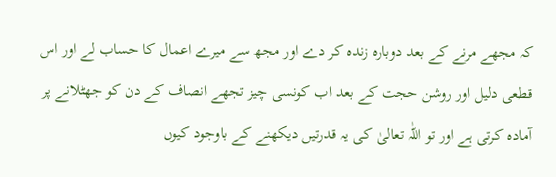کہ مجھے مرنے کے بعد دوبارہ زندہ کر دے اور مجھ سے میرے اعمال کا حساب لے اور اس قطعی دلیل اور روشن حجت کے بعد اب کونسی چیز تجھے انصاف کے دن کو جھٹلانے پر آمادہ کرتی ہے اور تو اللّٰہ تعالیٰ کی یہ قدرتیں دیکھنے کے باوجود کیوں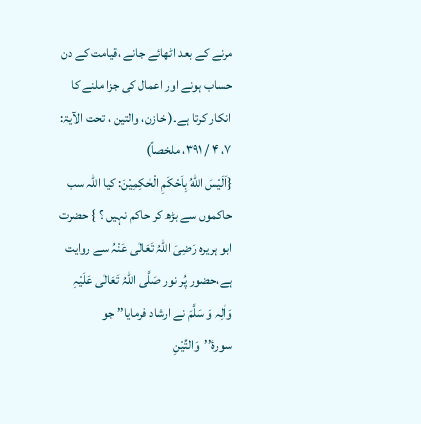مرنے کے بعد اٹھائے جانے ،قیامت کے دن حساب ہونے اور اعمال کی جزا ملنے کا انکار کرتا ہے۔( خازن، والتین ، تحت الآیۃ: ۷، ۴ / ۳۹۱، ملخصاً)
{اَلَیْسَ اللّٰهُ بِاَحْكَمِ الْحٰكِمِیْنَ: کیا اللّٰہ سب حاکموں سے بڑھ کر حاکم نہیں ؟ } حضرت ابو ہریرہ رَضِیَ اللّٰہُ تَعَالٰی عَنْہُ سے روایت ہے،حضور پُر نور صَلَّی اللّٰہُ تَعَالٰی عَلَیْہِ وَاٰلِہ وَ سَلَّمَ نے ارشاد فرمایا’’ جو سورۂ’’وَالتِّیْنِ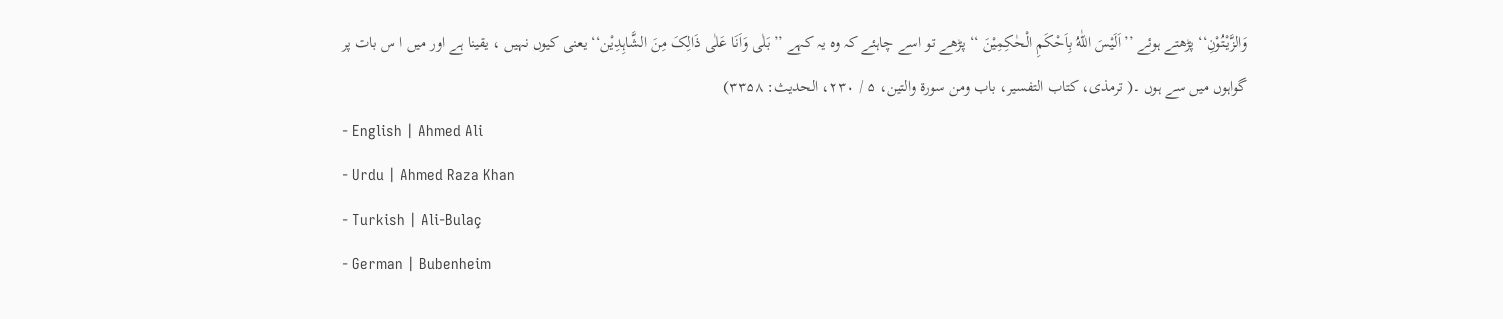وَالزَّیْتُوْنِ‘‘ پڑھتے ہوئے ’’اَلَیْسَ اللّٰهُ بِاَحْكَمِ الْحٰكِمِیْنَ ‘‘ پڑھے تو اسے چاہئے کہ وہ یہ کہے ’’بَلٰی وَاَنَا عَلٰی ذَالِکَ مِنَ الشَّاہِدِیْن‘‘ یعنی کیوں نہیں ، یقینا ہے اور میں ا س بات پر گواہوں میں سے ہوں ۔( ترمذی، کتاب التفسیر، باب ومن سورۃ والتین، ۵ / ۲۳۰، الحدیث: ۳۳۵۸)
- English | Ahmed Ali
- Urdu | Ahmed Raza Khan
- Turkish | Ali-Bulaç
- German | Bubenheim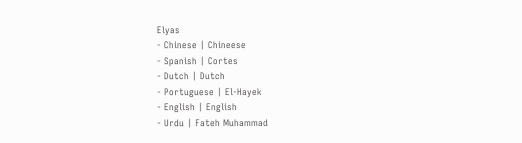Elyas
- Chinese | Chineese
- Spanish | Cortes
- Dutch | Dutch
- Portuguese | El-Hayek
- English | English
- Urdu | Fateh Muhammad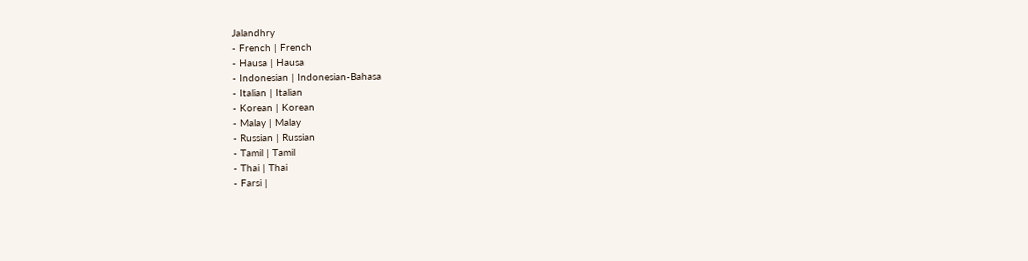Jalandhry
- French | French
- Hausa | Hausa
- Indonesian | Indonesian-Bahasa
- Italian | Italian
- Korean | Korean
- Malay | Malay
- Russian | Russian
- Tamil | Tamil
- Thai | Thai
- Farsi |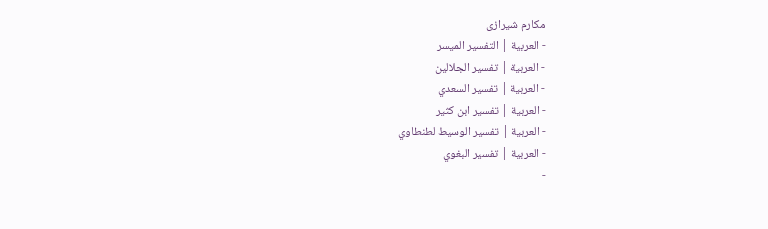مکارم شیرازی
- العربية | التفسير الميسر
- العربية | تفسير الجلالين
- العربية | تفسير السعدي
- العربية | تفسير ابن كثير
- العربية | تفسير الوسيط لطنطاوي
- العربية | تفسير البغوي
-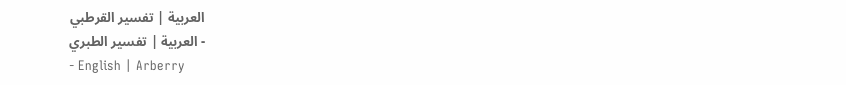العربية | تفسير القرطبي
- العربية | تفسير الطبري
- English | Arberry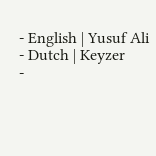- English | Yusuf Ali
- Dutch | Keyzer
-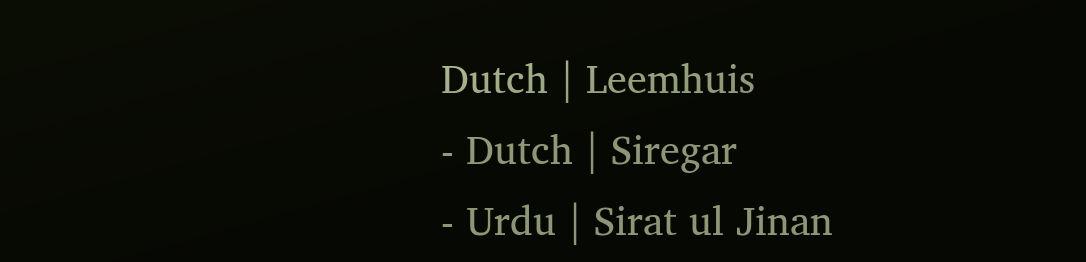Dutch | Leemhuis
- Dutch | Siregar
- Urdu | Sirat ul Jinan